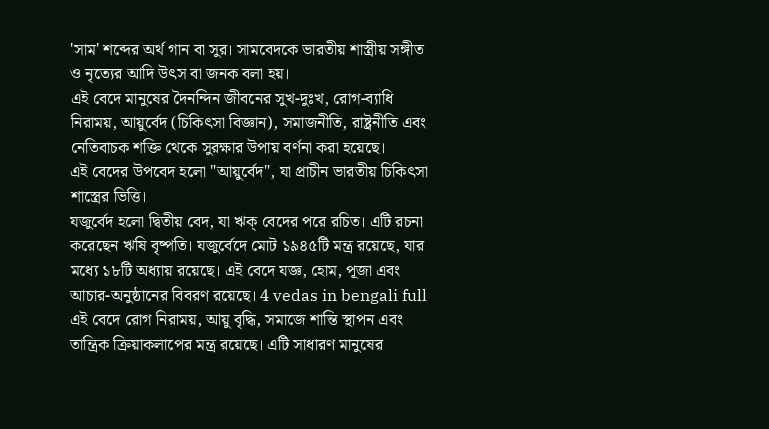'সাম' শব্দের অর্থ গান বা সুর। সামবেদকে ভারতীয় শাস্ত্রীয় সঙ্গীত ও নৃত্যের আদি উৎস বা জনক বলা হয়।
এই বেদে মানুষের দৈনন্দিন জীবনের সুখ-দুঃখ, রোগ-ব্যাধি নিরাময়, আয়ুর্বেদ (চিকিৎসা বিজ্ঞান), সমাজনীতি, রাষ্ট্রনীতি এবং নেতিবাচক শক্তি থেকে সুরক্ষার উপায় বর্ণনা করা হয়েছে।
এই বেদের উপবেদ হলো "আয়ুর্বেদ", যা প্রাচীন ভারতীয় চিকিৎসা শাস্ত্রের ভিত্তি।
যজুর্বেদ হলো দ্বিতীয় বেদ, যা ঋক্ বেদের পরে রচিত। এটি রচনা করেছেন ঋষি বৃষ্পতি। যজুর্বেদে মোট ১৯৪৫টি মন্ত্র রয়েছে, যার মধ্যে ১৮টি অধ্যায় রয়েছে। এই বেদে যজ্ঞ, হোম, পূজা এবং আচার-অনুষ্ঠানের বিবরণ রয়েছে। 4 vedas in bengali full
এই বেদে রোগ নিরাময়, আয়ু বৃদ্ধি, সমাজে শান্তি স্থাপন এবং তান্ত্রিক ক্রিয়াকলাপের মন্ত্র রয়েছে। এটি সাধারণ মানুষের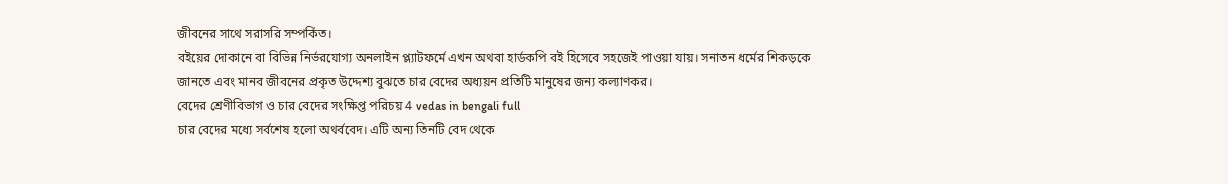জীবনের সাথে সরাসরি সম্পর্কিত।
বইয়ের দোকানে বা বিভিন্ন নির্ভরযোগ্য অনলাইন প্ল্যাটফর্মে এখন অথবা হার্ডকপি বই হিসেবে সহজেই পাওয়া যায়। সনাতন ধর্মের শিকড়কে জানতে এবং মানব জীবনের প্রকৃত উদ্দেশ্য বুঝতে চার বেদের অধ্যয়ন প্রতিটি মানুষের জন্য কল্যাণকর।
বেদের শ্রেণীবিভাগ ও চার বেদের সংক্ষিপ্ত পরিচয় 4 vedas in bengali full
চার বেদের মধ্যে সর্বশেষ হলো অথর্ববেদ। এটি অন্য তিনটি বেদ থেকে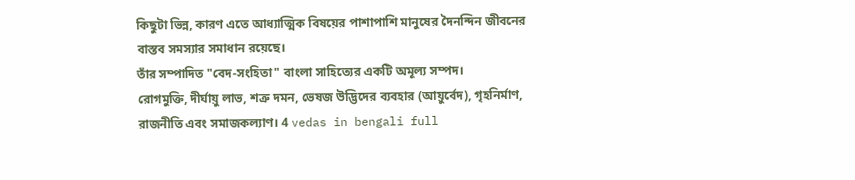কিছুটা ভিন্ন, কারণ এতে আধ্যাত্মিক বিষয়ের পাশাপাশি মানুষের দৈনন্দিন জীবনের বাস্তব সমস্যার সমাধান রয়েছে।
তাঁর সম্পাদিত "বেদ-সংহিতা" বাংলা সাহিত্যের একটি অমূল্য সম্পদ।
রোগমুক্তি, দীর্ঘায়ু লাভ, শত্রু দমন, ভেষজ উদ্ভিদের ব্যবহার (আয়ুর্বেদ), গৃহনির্মাণ, রাজনীতি এবং সমাজকল্যাণ। 4 vedas in bengali full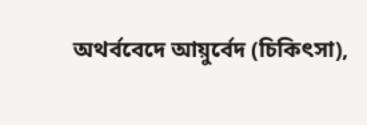অথর্ববেদে আয়ুর্বেদ (চিকিৎসা),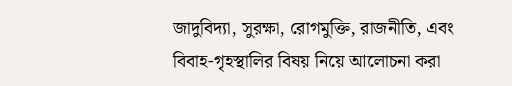জাদুবিদ্যা, সুরক্ষা, রোগমুক্তি, রাজনীতি, এবং বিবাহ-গৃহস্থালির বিষয় নিয়ে আলোচনা করা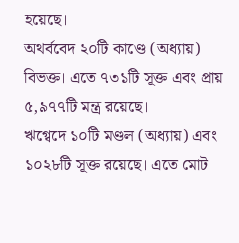হয়েছে।
অথর্ববেদ ২০টি কাণ্ডে (অধ্যায়) বিভক্ত। এতে ৭৩১টি সূক্ত এবং প্রায় ৫,৯৭৭টি মন্ত্র রয়েছে।
ঋগ্বেদে ১০টি মণ্ডল (অধ্যায়) এবং ১০২৮টি সূক্ত রয়েছে। এতে মোট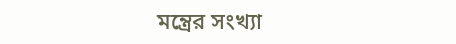মন্ত্রের সংখ্যা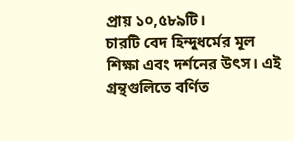প্রায় ১০,৫৮৯টি।
চারটি বেদ হিন্দুধর্মের মূল শিক্ষা এবং দর্শনের উৎস। এই গ্রন্থগুলিতে বর্ণিত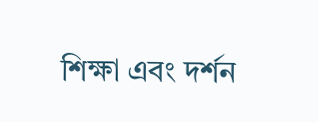শিক্ষা এবং দর্শন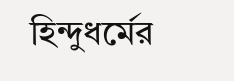হিন্দুধর্মের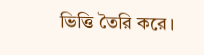ভিত্তি তৈরি করে।